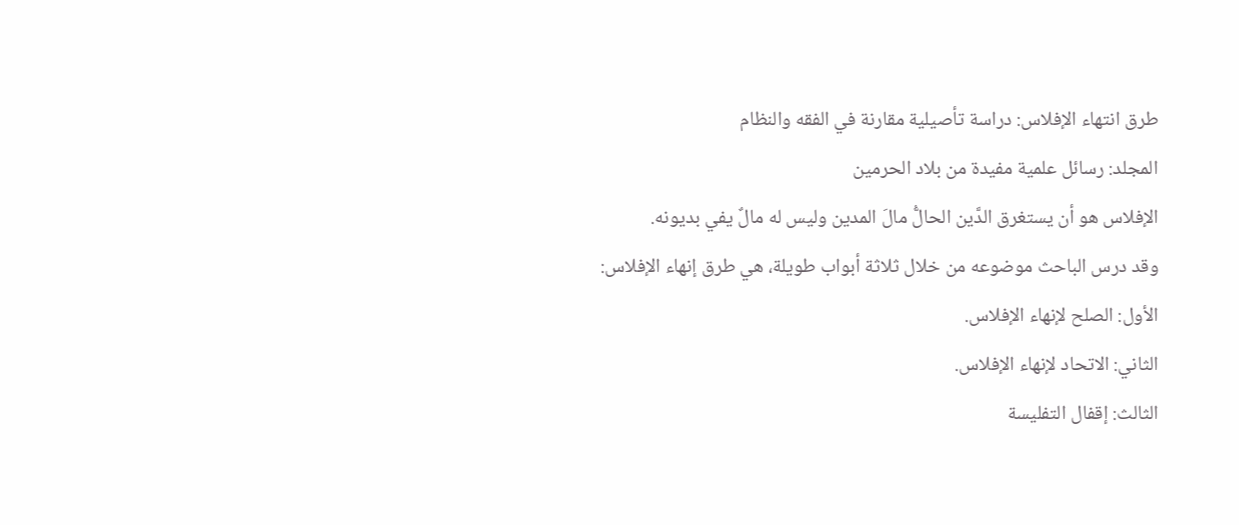طرق انتهاء الإفلاس: دراسة تأصيلية مقارنة في الفقه والنظام
المجلد: رسائل علمية مفيدة من بلاد الحرمين
الإفلاس هو أن يستغرق الدَّين الحالُّ مالَ المدين وليس له مالٌ يفي بديونه.
وقد درس الباحث موضوعه من خلال ثلاثة أبواب طويلة، هي طرق إنهاء الإفلاس:
الأول: الصلح لإنهاء الإفلاس.
الثاني: الاتحاد لإنهاء الإفلاس.
الثالث: إقفال التفليسة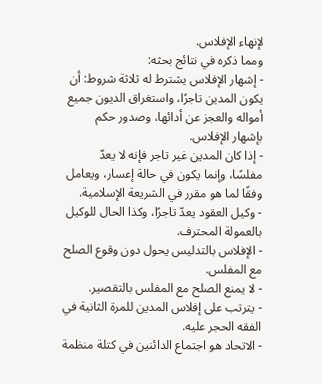لإنهاء الإفلاس.
ومما ذكره في نتائج بحثه:
- إشهار الإفلاس يشترط له ثلاثة شروط: أن يكون المدين تاجرًا، واستغراق الديون جميع أمواله والعجز عن أدائها، وصدور حكم بإشهار الإفلاس.
- إذا كان المدين غير تاجر فإنه لا يعدّ مفلسًا، وإنما يكون في حالة إعسار، ويعامل وفقًا لما هو مقرر في الشريعة الإسلامية.
- وكيل العقود يعدّ تاجرًا، وكذا الحال للوكيل بالعمولة المحترف.
- الإفلاس بالتدليس يحول دون وقوع الصلح مع المفلس.
- لا يمنع الصلح مع المفلس بالتقصير.
- يترتب على إفلاس المدين للمرة الثانية في الفقه الحجر عليه.
- الاتحاد هو اجتماع الدائنين في كتلة منظمة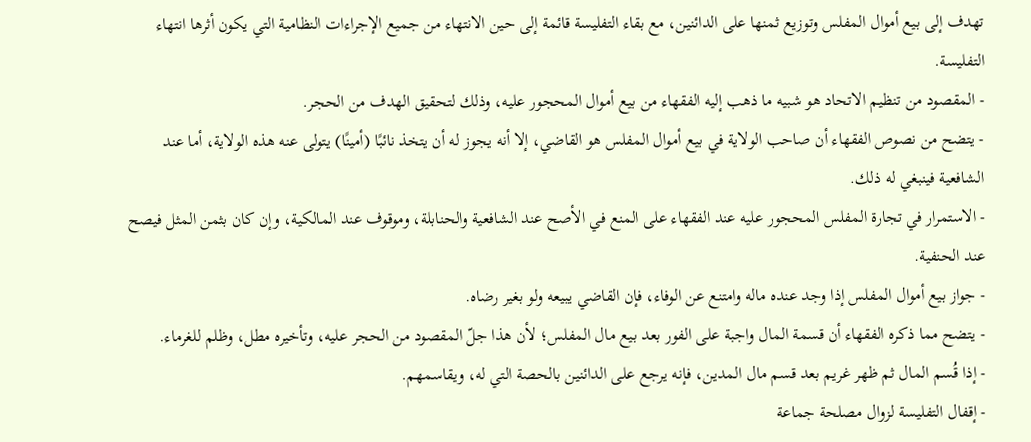تهدف إلى بيع أموال المفلس وتوزيع ثمنها على الدائنين، مع بقاء التفليسة قائمة إلى حين الانتهاء من جميع الإجراءات النظامية التي يكون أثرها انتهاء التفليسة.
- المقصود من تنظيم الاتحاد هو شبيه ما ذهب إليه الفقهاء من بيع أموال المحجور عليه، وذلك لتحقيق الهدف من الحجر.
- يتضح من نصوص الفقهاء أن صاحب الولاية في بيع أموال المفلس هو القاضي، إلا أنه يجوز له أن يتخذ نائبًا (أمينًا) يتولى عنه هذه الولاية، أما عند الشافعية فينبغي له ذلك.
- الاستمرار في تجارة المفلس المحجور عليه عند الفقهاء على المنع في الأصح عند الشافعية والحنابلة، وموقوف عند المالكية، وإن كان بثمن المثل فيصح عند الحنفية.
- جواز بيع أموال المفلس إذا وجد عنده ماله وامتنع عن الوفاء، فإن القاضي يبيعه ولو بغير رضاه.
- يتضح مما ذكره الفقهاء أن قسمة المال واجبة على الفور بعد بيع مال المفلس؛ لأن هذا جلّ المقصود من الحجر عليه، وتأخيره مطل، وظلم للغرماء.
- إذا قُسم المال ثم ظهر غريم بعد قسم مال المدين، فإنه يرجع على الدائنين بالحصة التي له، ويقاسمهم.
- إقفال التفليسة لزوال مصلحة جماعة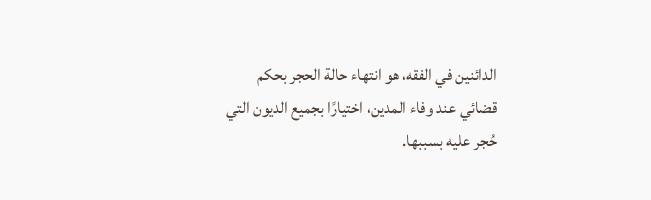الدائنين في الفقه، هو انتهاء حالة الحجر بحكم قضائي عند وفاء المدين، اختيارًا بجميع الديون التي حُجر عليه بسببها.